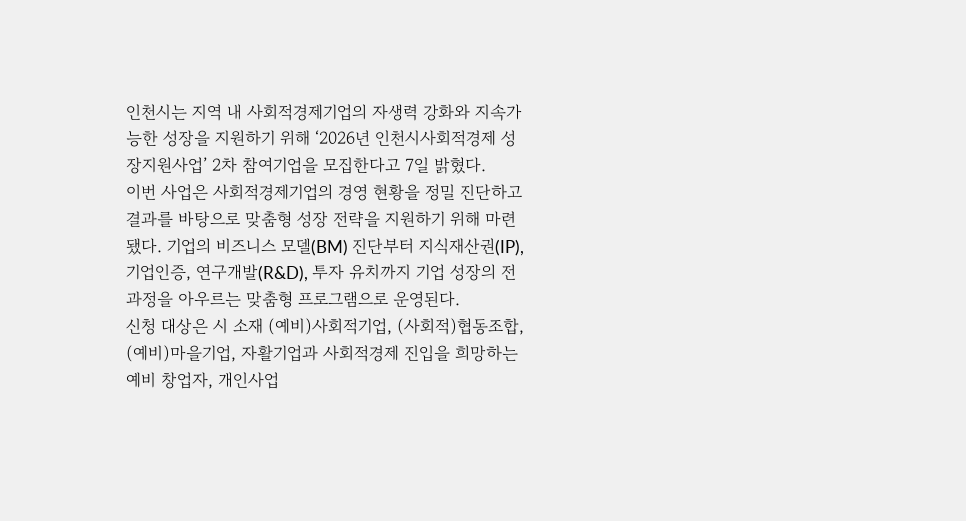인천시는 지역 내 사회적경제기업의 자생력 강화와 지속가능한 성장을 지원하기 위해 ‘2026년 인천시사회적경제 성장지원사업’ 2차 참여기업을 모집한다고 7일 밝혔다.
이번 사업은 사회적경제기업의 경영 현황을 정밀 진단하고 결과를 바탕으로 맞춤형 성장 전략을 지원하기 위해 마련됐다. 기업의 비즈니스 모델(BM) 진단부터 지식재산권(IP), 기업인증, 연구개발(R&D), 투자 유치까지 기업 성장의 전 과정을 아우르는 맞춤형 프로그램으로 운영된다.
신청 대상은 시 소재 (예비)사회적기업, (사회적)협동조합, (예비)마을기업, 자활기업과 사회적경제 진입을 희망하는 예비 창업자, 개인사업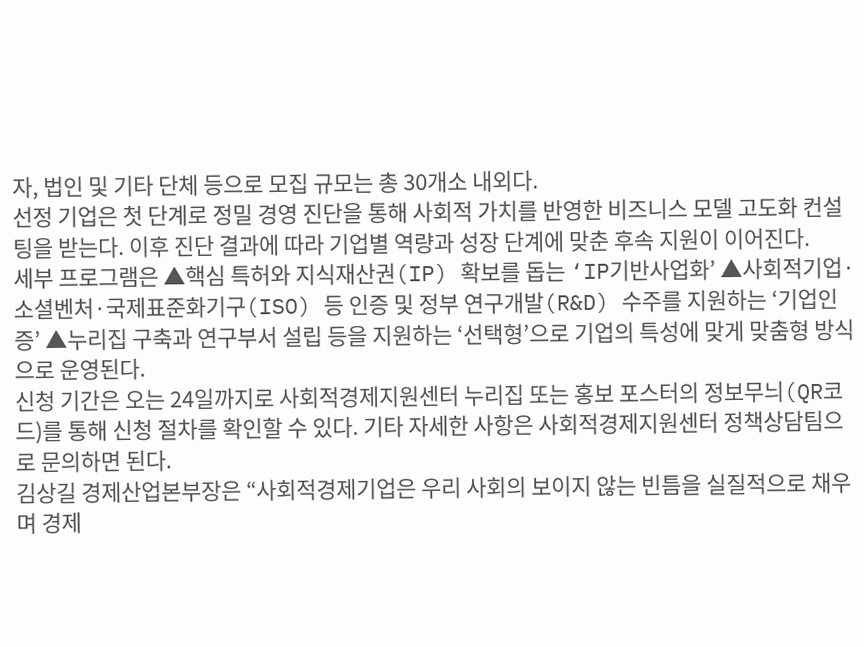자, 법인 및 기타 단체 등으로 모집 규모는 총 30개소 내외다.
선정 기업은 첫 단계로 정밀 경영 진단을 통해 사회적 가치를 반영한 비즈니스 모델 고도화 컨설팅을 받는다. 이후 진단 결과에 따라 기업별 역량과 성장 단계에 맞춘 후속 지원이 이어진다.
세부 프로그램은 ▲핵심 특허와 지식재산권(IP) 확보를 돕는 ‘IP기반사업화’ ▲사회적기업·소셜벤처·국제표준화기구(ISO) 등 인증 및 정부 연구개발(R&D) 수주를 지원하는 ‘기업인증’ ▲누리집 구축과 연구부서 설립 등을 지원하는 ‘선택형’으로 기업의 특성에 맞게 맞춤형 방식으로 운영된다.
신청 기간은 오는 24일까지로 사회적경제지원센터 누리집 또는 홍보 포스터의 정보무늬(QR코드)를 통해 신청 절차를 확인할 수 있다. 기타 자세한 사항은 사회적경제지원센터 정책상담팀으로 문의하면 된다.
김상길 경제산업본부장은 “사회적경제기업은 우리 사회의 보이지 않는 빈틈을 실질적으로 채우며 경제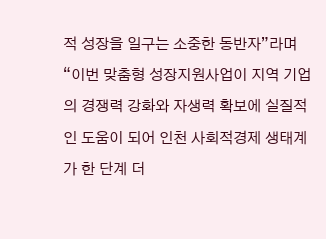적 성장을 일구는 소중한 동반자”라며 “이번 맞춤형 성장지원사업이 지역 기업의 경쟁력 강화와 자생력 확보에 실질적인 도움이 되어 인천 사회적경제 생태계가 한 단계 더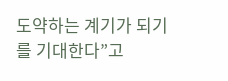도약하는 계기가 되기를 기대한다”고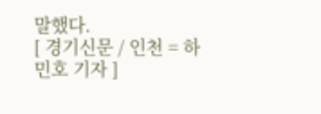말했다.
[ 경기신문 / 인천 = 하민호 기자 ]